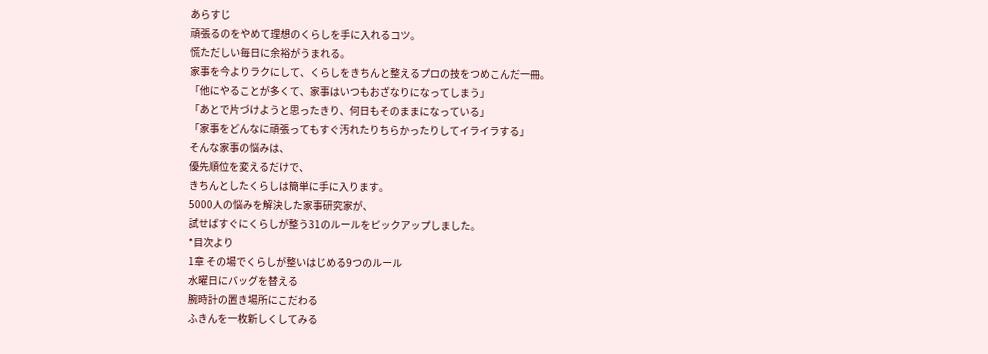あらすじ
頑張るのをやめて理想のくらしを手に入れるコツ。
慌ただしい毎日に余裕がうまれる。
家事を今よりラクにして、くらしをきちんと整えるプロの技をつめこんだ一冊。
「他にやることが多くて、家事はいつもおざなりになってしまう」
「あとで片づけようと思ったきり、何日もそのままになっている」
「家事をどんなに頑張ってもすぐ汚れたりちらかったりしてイライラする」
そんな家事の悩みは、
優先順位を変えるだけで、
きちんとしたくらしは簡単に手に入ります。
5000人の悩みを解決した家事研究家が、
試せばすぐにくらしが整う31のルールをピックアップしました。
*目次より
1章 その場でくらしが整いはじめる9つのルール
水曜日にバッグを替える
腕時計の置き場所にこだわる
ふきんを一枚新しくしてみる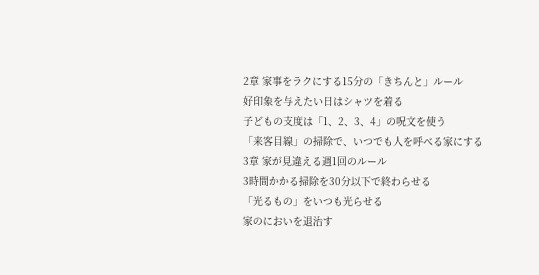2章 家事をラクにする15分の「きちんと」ルール
好印象を与えたい日はシャツを着る
子どもの支度は「1、2、3、4」の呪文を使う
「来客目線」の掃除で、いつでも人を呼べる家にする
3章 家が見違える週1回のルール
3時間かかる掃除を30分以下で終わらせる
「光るもの」をいつも光らせる
家のにおいを退治す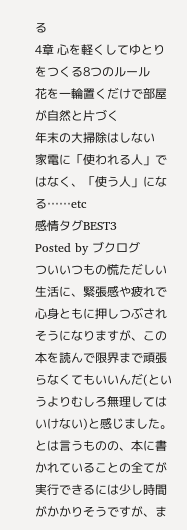る
4章 心を軽くしてゆとりをつくる8つのルール
花を一輪置くだけで部屋が自然と片づく
年末の大掃除はしない
家電に「使われる人」ではなく、「使う人」になる……etc
感情タグBEST3
Posted by ブクログ
ついいつもの慌ただしい生活に、緊張感や疲れで心身ともに押しつぶされそうになりますが、この本を読んで限界まで頑張らなくてもいいんだ(というよりむしろ無理してはいけない)と感じました。
とは言うものの、本に書かれていることの全てが実行できるには少し時間がかかりそうですが、ま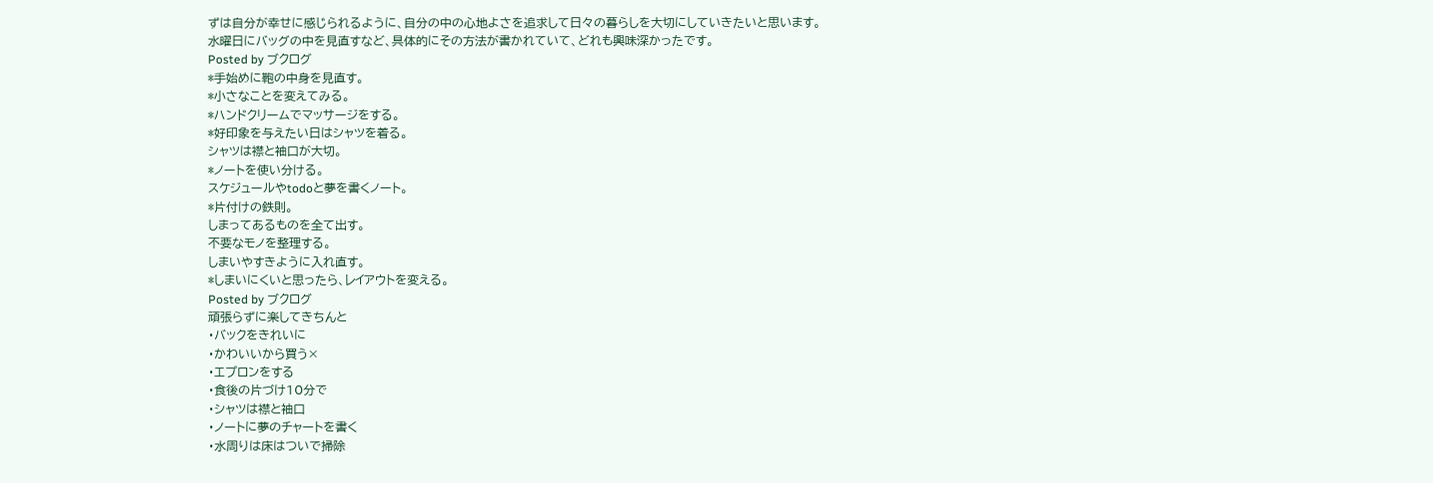ずは自分が幸せに感じられるように、自分の中の心地よさを追求して日々の暮らしを大切にしていきたいと思います。
水曜日にバッグの中を見直すなど、具体的にその方法が書かれていて、どれも興味深かったです。
Posted by ブクログ
*手始めに鞄の中身を見直す。
*小さなことを変えてみる。
*ハンドクリームでマッサージをする。
*好印象を与えたい日はシャツを着る。
シャツは襟と袖口が大切。
*ノートを使い分ける。
スケジュールやtodoと夢を書くノート。
*片付けの鉄則。
しまってあるものを全て出す。
不要なモノを整理する。
しまいやすきように入れ直す。
*しまいにくいと思ったら、レイアウトを変える。
Posted by ブクログ
頑張らずに楽してきちんと
・バックをきれいに
・かわいいから買う×
・エプロンをする
・食後の片づけ10分で
・シャツは襟と袖口
・ノートに夢のチャートを書く
・水周りは床はついで掃除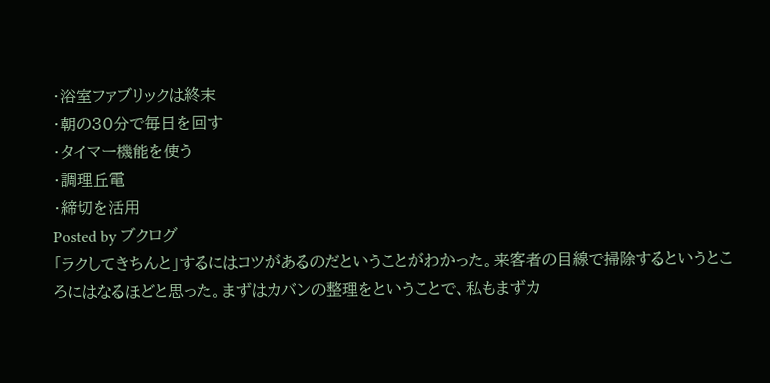・浴室ファブリックは終末
・朝の30分で毎日を回す
・タイマー機能を使う
・調理丘電
・締切を活用
Posted by ブクログ
「ラクしてきちんと」するにはコツがあるのだということがわかった。来客者の目線で掃除するというところにはなるほどと思った。まずはカバンの整理をということで、私もまずカ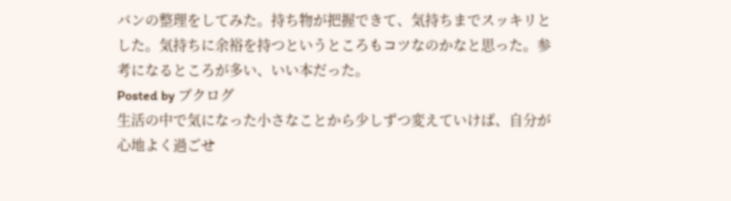バンの整理をしてみた。持ち物が把握できて、気持ちまでスッキリとした。気持ちに余裕を持つというところもコツなのかなと思った。参考になるところが多い、いい本だった。
Posted by ブクログ
生活の中で気になった小さなことから少しずつ変えていけば、自分が心地よく過ごせ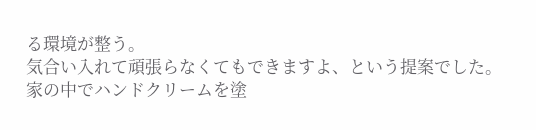る環境が整う。
気合い入れて頑張らなくてもできますよ、という提案でした。
家の中でハンドクリームを塗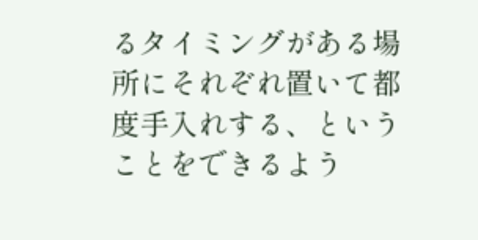るタイミングがある場所にそれぞれ置いて都度手入れする、ということをできるよう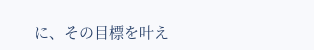に、その目標を叶え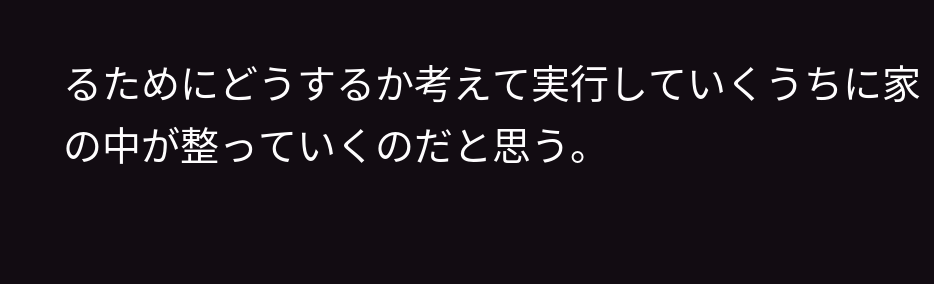るためにどうするか考えて実行していくうちに家の中が整っていくのだと思う。